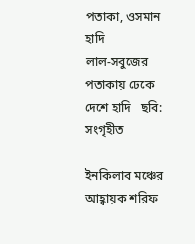পতাকা, ওসমান হাদি
লাল-সবুজের পতাকায় ঢেকে দেশে হাদি   ছবি: সংগৃহীত

ইনকিলাব মঞ্চের আহ্বায়ক শরিফ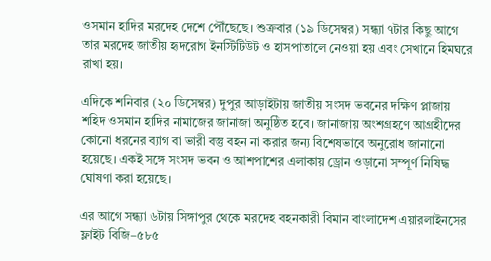ওসমান হাদির মরদেহ দেশে পৌঁছেছে। শুক্রবার (১৯ ডিসেম্বর) সন্ধ্যা ৭টার কিছু আগে তার মরদেহ জাতীয় হৃদরোগ ইনস্টিটিউট ও হাসপাতালে নেওয়া হয় এবং সেখানে হিমঘরে রাখা হয়।

এদিকে শনিবার (২০ ডিসেম্বর) দুপুর আড়াইটায় জাতীয় সংসদ ভবনের দক্ষিণ প্লাজায় শহিদ ওসমান হাদির নামাজের জানাজা অনুষ্ঠিত হবে। জানাজায় অংশগ্রহণে আগ্রহীদের কোনো ধরনের ব্যাগ বা ভারী বস্তু বহন না করার জন্য বিশেষভাবে অনুরোধ জানানো হয়েছে। একই সঙ্গে সংসদ ভবন ও আশপাশের এলাকায় ড্রোন ওড়ানো সম্পূর্ণ নিষিদ্ধ ঘোষণা করা হয়েছে।

এর আগে সন্ধ্যা ৬টায় সিঙ্গাপুর থেকে মরদেহ বহনকারী বিমান বাংলাদেশ এয়ারলাইনসের ফ্লাইট বিজি–৫৮৫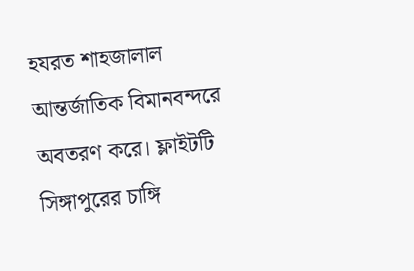হযরত শাহজালাল আন্তর্জাতিক বিমানবন্দরে অবতরণ করে। ফ্লাইটটি সিঙ্গাপুরের চাঙ্গি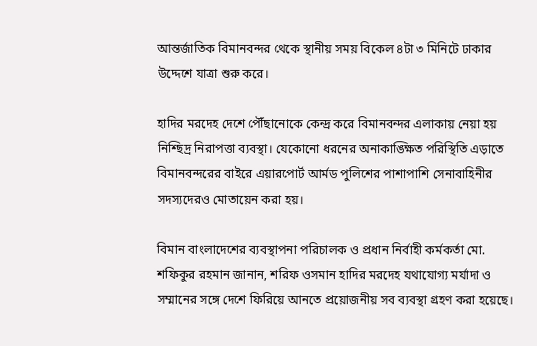আন্তর্জাতিক বিমানবন্দর থেকে স্থানীয় সময় বিকেল ৪টা ৩ মিনিটে ঢাকার উদ্দেশে যাত্রা শুরু করে।

হাদির মরদেহ দেশে পৌঁছানোকে কেন্দ্র করে বিমানবন্দর এলাকায় নেয়া হয় নিশ্ছিদ্র নিরাপত্তা ব্যবস্থা। যেকোনো ধরনের অনাকাঙ্ক্ষিত পরিস্থিতি এড়াতে বিমানবন্দরের বাইরে এয়ারপোর্ট আর্মড পুলিশের পাশাপাশি সেনাবাহিনীর সদস্যদেরও মোতায়েন করা হয়।

বিমান বাংলাদেশের ব্যবস্থাপনা পরিচালক ও প্রধান নির্বাহী কর্মকর্তা মো. শফিকুর রহমান জানান, শরিফ ওসমান হাদির মরদেহ যথাযোগ্য মর্যাদা ও সম্মানের সঙ্গে দেশে ফিরিয়ে আনতে প্রয়োজনীয় সব ব্যবস্থা গ্রহণ করা হয়েছে।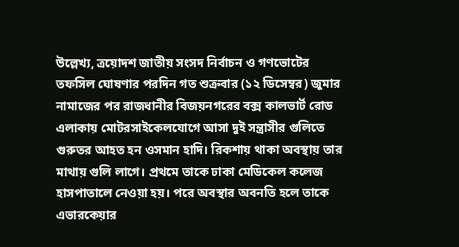উল্লেখ্য, ত্রয়োদশ জাতীয় সংসদ নির্বাচন ও গণভোটের তফসিল ঘোষণার পরদিন গত শুক্রবার (১২ ডিসেম্বর) জুমার নামাজের পর রাজধানীর বিজয়নগরের বক্স কালভার্ট রোড এলাকায় মোটরসাইকেলযোগে আসা দুই সন্ত্রাসীর গুলিতে গুরুতর আহত হন ওসমান হাদি। রিকশায় থাকা অবস্থায় তার মাথায় গুলি লাগে। প্রথমে তাকে ঢাকা মেডিকেল কলেজ হাসপাতালে নেওয়া হয়। পরে অবস্থার অবনতি হলে তাকে এভারকেয়ার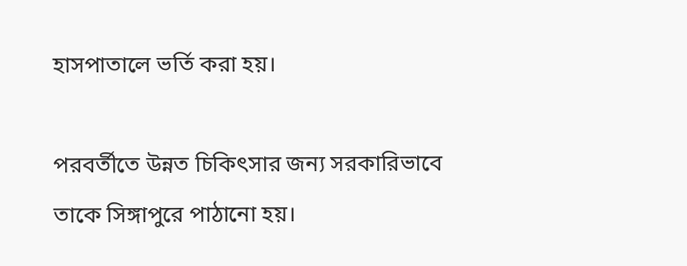হাসপাতালে ভর্তি করা হয়।

পরবর্তীতে উন্নত চিকিৎসার জন্য সরকারিভাবে তাকে সিঙ্গাপুরে পাঠানো হয়।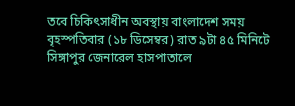তবে চিকিৎসাধীন অবস্থায় বাংলাদেশ সময় বৃহস্পতিবার (১৮ ডিসেম্বর) রাত ৯টা ৪৫ মিনিটে সিঙ্গাপুর জেনারেল হাসপাতালে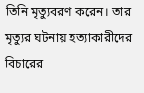তিনি মৃত্যুবরণ করেন। তার মৃত্যুর ঘটনায় হত্যাকারীদের বিচারের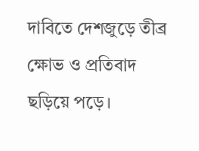দাবিতে দেশজুড়ে তীব্র ক্ষোভ ও প্রতিবাদ ছড়িয়ে পড়ে।